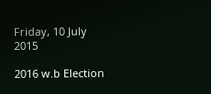Friday, 10 July 2015

2016 w.b Election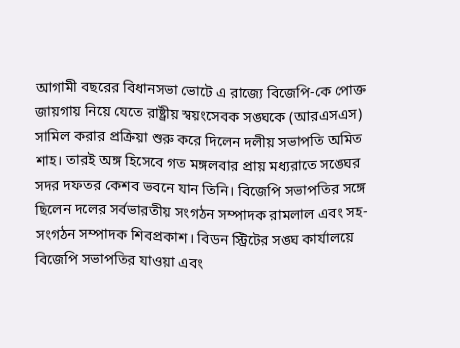আগামী বছরের বিধানসভা ভোটে এ রাজ্যে বিজেপি-কে পোক্ত জায়গায় নিয়ে যেতে রাষ্ট্রীয় স্বয়ংসেবক সঙ্ঘকে (আরএসএস) সামিল করার প্রক্রিয়া শুরু করে দিলেন দলীয় সভাপতি অমিত শাহ। তারই অঙ্গ হিসেবে গত মঙ্গলবার প্রায় মধ্যরাতে সঙ্ঘের সদর দফতর কেশব ভবনে যান তিনি। বিজেপি সভাপতির সঙ্গে ছিলেন দলের সর্বভারতীয় সংগঠন সম্পাদক রামলাল এবং সহ-সংগঠন সম্পাদক শিবপ্রকাশ। বিডন স্ট্রিটের সঙ্ঘ কার্যালয়ে বিজেপি সভাপতির যাওয়া এবং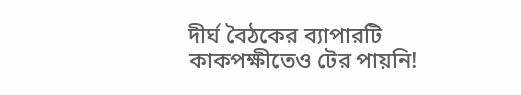দীর্ঘ বৈঠকের ব্যাপারটি কাকপক্ষীতেও টের পায়নি!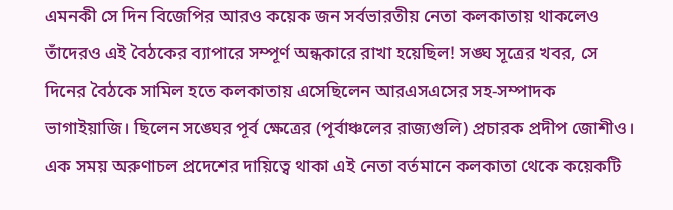এমনকী সে দিন বিজেপির আরও কয়েক জন সর্বভারতীয় নেতা কলকাতায় থাকলেও তাঁদেরও এই বৈঠকের ব্যাপারে সম্পূর্ণ অন্ধকারে রাখা হয়েছিল! সঙ্ঘ সূত্রের খবর, সে দিনের বৈঠকে সামিল হতে কলকাতায় এসেছিলেন আরএসএসের সহ-সম্পাদক ভাগাইয়াজি। ছিলেন সঙ্ঘের পূর্ব ক্ষেত্রের (পূর্বাঞ্চলের রাজ্যগুলি) প্রচারক প্রদীপ জোশীও। এক সময় অরুণাচল প্রদেশের দায়িত্বে থাকা এই নেতা বর্তমানে কলকাতা থেকে কয়েকটি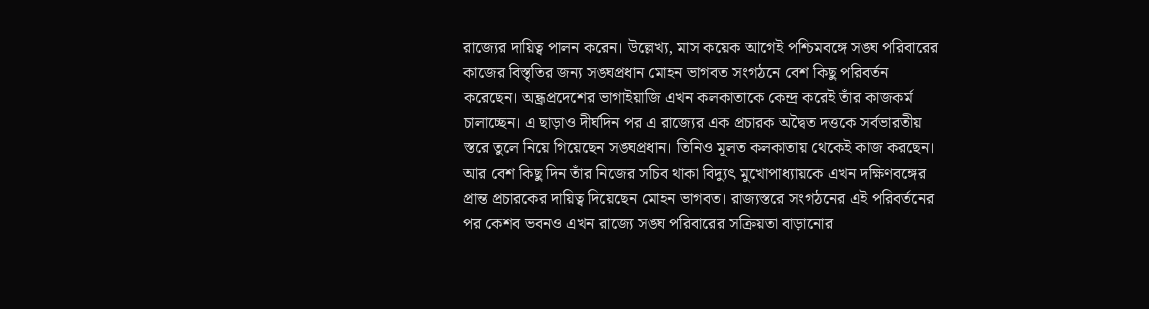রাজ্যের দায়িত্ব পালন করেন। উল্লেখ্য, মাস কয়েক আগেই পশ্চিমবঙ্গে সঙ্ঘ পরিবারের কাজের বিস্তৃতির জন্য সঙ্ঘপ্রধান মোহন ভাগবত সংগঠনে বেশ কিছু পরিবর্তন করেছেন। অন্ধ্রপ্রদেশের ভাগাইয়াজি এখন কলকাতাকে কেন্দ্র করেই তাঁর কাজকর্ম চালাচ্ছেন। এ ছাড়াও দীর্ঘদিন পর এ রাজ্যের এক প্রচারক অদ্বৈত দত্তকে সর্বভারতীয় স্তরে তুলে নিয়ে গিয়েছেন সঙ্ঘপ্রধান। তিনিও মূলত কলকাতায় থেকেই কাজ করছেন। আর বেশ কিছু দিন তাঁর নিজের সচিব থাকা বিদ্যুৎ মুখোপাধ্যায়কে এখন দক্ষিণবঙ্গের প্রান্ত প্রচারকের দায়িত্ব দিয়েছেন মোহন ভাগবত। রাজ্যস্তরে সংগঠনের এই পরিবর্তনের পর কেশব ভবনও এখন রাজ্যে সঙ্ঘ পরিবারের সক্রিয়তা বাড়ানোর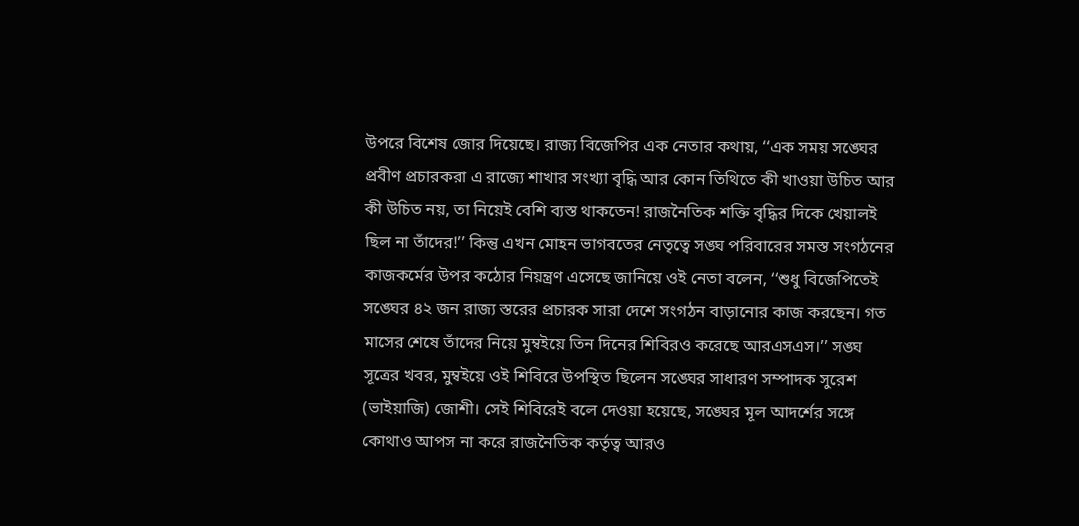উপরে বিশেষ জোর দিয়েছে। রাজ্য বিজেপির এক নেতার কথায়, ‘‘এক সময় সঙ্ঘের প্রবীণ প্রচারকরা এ রাজ্যে শাখার সংখ্যা বৃদ্ধি আর কোন তিথিতে কী খাওয়া উচিত আর কী উচিত নয়, তা নিয়েই বেশি ব্যস্ত থাকতেন! রাজনৈতিক শক্তি বৃদ্ধির দিকে খেয়ালই ছিল না তাঁদের!’’ কিন্তু এখন মোহন ভাগবতের নেতৃত্বে সঙ্ঘ পরিবারের সমস্ত সংগঠনের কাজকর্মের উপর কঠোর নিয়ন্ত্রণ এসেছে জানিয়ে ওই নেতা বলেন, ‘‘শুধু বিজেপিতেই সঙ্ঘের ৪২ জন রাজ্য স্তরের প্রচারক সারা দেশে সংগঠন বাড়ানোর কাজ করছেন। গত মাসের শেষে তাঁদের নিয়ে মুম্বইয়ে তিন দিনের শিবিরও করেছে আরএসএস।’’ সঙ্ঘ সূত্রের খবর, মুম্বইয়ে ওই শিবিরে উপস্থিত ছিলেন সঙ্ঘের সাধারণ সম্পাদক সুরেশ (ভাইয়াজি) জোশী। সেই শিবিরেই বলে দেওয়া হয়েছে, সঙ্ঘের মূল আদর্শের সঙ্গে কোথাও আপস না করে রাজনৈতিক কর্তৃত্ব আরও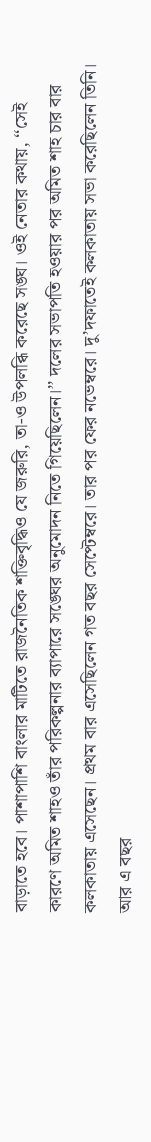বাড়াতে হবে। পাশাপাশি বাংলার মাটিতে রাজনৈতিক শক্তিবৃদ্ধিও যে জরুরি, তা-ও উপলব্ধি করেছে সঙ্ঘ। ওই নেতার কথায়, ‘‘সেই কারণে অমিত শাহও তাঁর পরিকল্পনার ব্যাপারে সঙ্ঘের অনুমোদন নিতে গিয়েছিলেন।’’ দলের সভাপতি হওয়ার পর অমিত শাহ চার বার কলকাতায় এসেছেন। প্রথম বার এসেছিলেন গত বছর সেপ্টেম্বরে। তার পর ফের নভেম্বরে। দু’দফাতেই কলকাতায় সভা করেছিলেন তিনি। আর এ বছর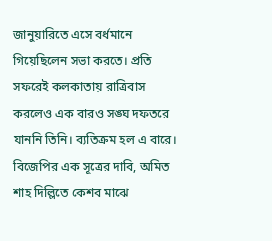জানুয়ারিতে এসে বর্ধমানে গিয়েছিলেন সভা করতে। প্রতি সফরেই কলকাতায় রাত্রিবাস করলেও এক বারও সঙ্ঘ দফতরে যাননি তিনি। ব্যতিক্রম হল এ বারে। বিজেপির এক সূত্রের দাবি, অমিত শাহ দিল্লিতে কেশব মাঝে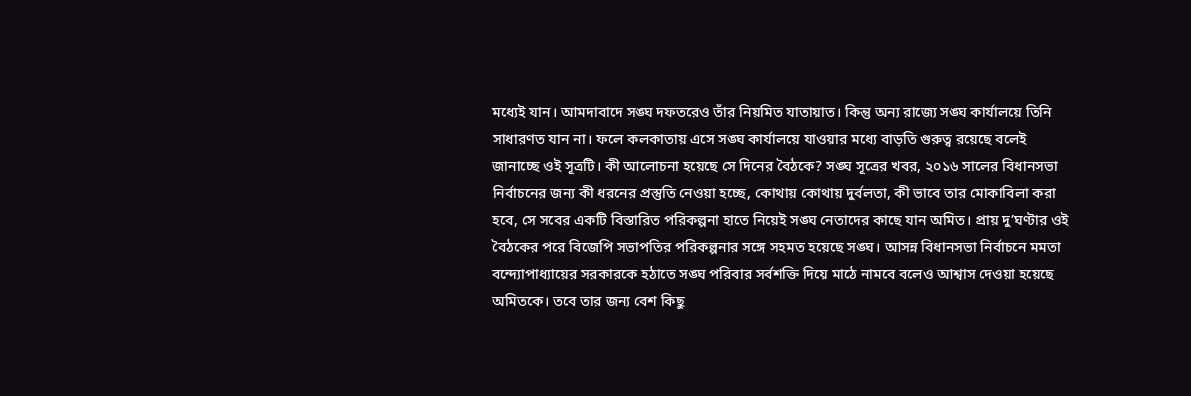মধ্যেই যান। আমদাবাদে সঙ্ঘ দফতরেও তাঁর নিয়মিত যাতায়াত। কিন্তু অন্য রাজ্যে সঙ্ঘ কার্যালয়ে তিনি সাধারণত যান না। ফলে কলকাতায় এসে সঙ্ঘ কার্যালয়ে যাওয়ার মধ্যে বাড়তি গুরুত্ব রয়েছে বলেই জানাচ্ছে ওই সূত্রটি। কী আলোচনা হয়েছে সে দিনের বৈঠকে? সঙ্ঘ সূত্রের খবর, ২০১৬ সালের বিধানসভা নির্বাচনের জন্য কী ধরনের প্রস্তুতি নেওয়া হচ্ছে, কোথায় কোথায় দুর্বলতা, কী ভাবে তার মোকাবিলা করা হবে, সে সবের একটি বিস্তারিত পরিকল্পনা হাতে নিয়েই সঙ্ঘ নেতাদের কাছে যান অমিত। প্রায় দু’ঘণ্টার ওই বৈঠকের পরে বিজেপি সভাপতির পরিকল্পনার সঙ্গে সহমত হয়েছে সঙ্ঘ। আসন্ন বিধানসভা নির্বাচনে মমতা বন্দ্যোপাধ্যায়ের সরকারকে হঠাতে সঙ্ঘ পরিবার সর্বশক্তি দিয়ে মাঠে নামবে বলেও আশ্বাস দেওয়া হয়েছে অমিতকে। তবে তার জন্য বেশ কিছু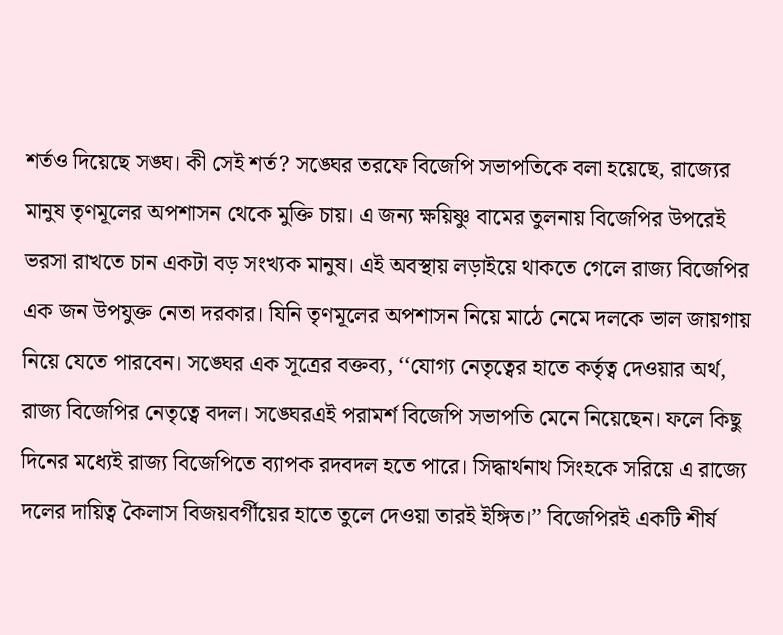শর্তও দিয়েছে সঙ্ঘ। কী সেই শর্ত? সঙ্ঘের তরফে বিজেপি সভাপতিকে বলা হয়েছে, রাজ্যের মানুষ তৃণমূলের অপশাসন থেকে মুক্তি চায়। এ জন্য ক্ষয়িষ্ণু বামের তুলনায় বিজেপির উপরেই ভরসা রাখতে চান একটা বড় সংখ্যক মানুষ। এই অবস্থায় লড়াইয়ে থাকতে গেলে রাজ্য বিজেপির এক জন উপযুক্ত নেতা দরকার। যিনি তৃণমূলের অপশাসন নিয়ে মাঠে নেমে দলকে ভাল জায়গায় নিয়ে যেতে পারবেন। সঙ্ঘের এক সূত্রের বক্তব্য, ‘‘যোগ্য নেতৃত্বের হাতে কর্তৃত্ব দেওয়ার অর্থ, রাজ্য বিজেপির নেতৃত্বে বদল। সঙ্ঘেরএই পরামর্শ বিজেপি সভাপতি মেনে নিয়েছেন। ফলে কিছু দিনের মধ্যেই রাজ্য বিজেপিতে ব্যাপক রদবদল হতে পারে। সিদ্ধার্থনাথ সিংহকে সরিয়ে এ রাজ্যে দলের দায়িত্ব কৈলাস বিজয়বর্গীয়ের হাতে তুলে দেওয়া তারই ইঙ্গিত।’’ বিজেপিরই একটি শীর্ষ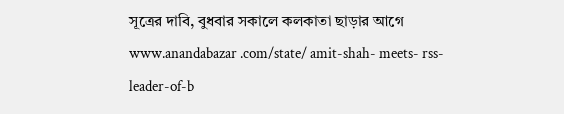সূত্রের দাবি, বুধবার সকালে কলকাতা ছাড়ার আগে www.anandabazar .com/state/ amit-shah- meets- rss-leader-of-b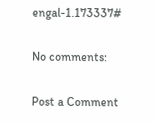engal-1.173337#

No comments:

Post a Comment